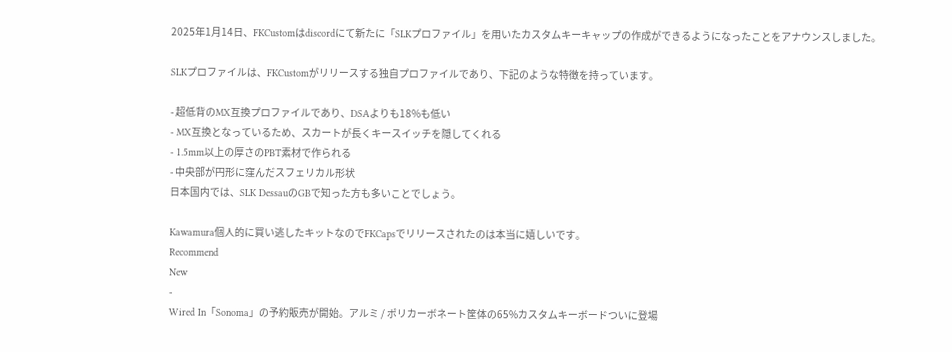2025年1月14日、FKCustomはdiscordにて新たに「SLKプロファイル」を用いたカスタムキーキャップの作成ができるようになったことをアナウンスしました。

SLKプロファイルは、FKCustomがリリースする独自プロファイルであり、下記のような特徴を持っています。

- 超低背のMX互換プロファイルであり、DSAよりも18%も低い
- MX互換となっているため、スカートが長くキースイッチを隠してくれる
- 1.5mm以上の厚さのPBT素材で作られる
- 中央部が円形に窪んだスフェリカル形状
日本国内では、SLK DessauのGBで知った方も多いことでしょう。

Kawamura個人的に買い逃したキットなのでFKCapsでリリースされたのは本当に嬉しいです。
Recommend
New
-
Wired In「Sonoma」の予約販売が開始。アルミ / ポリカーボネート筐体の65%カスタムキーボードついに登場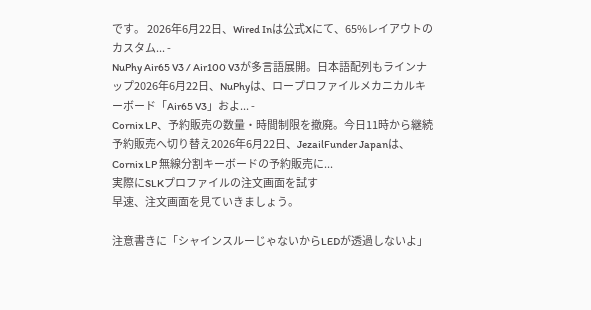です。 2026年6月22日、Wired Inは公式Xにて、65%レイアウトのカスタム... -
NuPhy Air65 V3 / Air100 V3が多言語展開。日本語配列もラインナップ2026年6月22日、NuPhyは、ロープロファイルメカニカルキーボード「Air65 V3」およ... -
Cornix LP、予約販売の数量・時間制限を撤廃。今日11時から継続予約販売へ切り替え2026年6月22日、JezailFunder Japanは、Cornix LP 無線分割キーボードの予約販売に...
実際にSLKプロファイルの注文画面を試す
早速、注文画面を見ていきましょう。

注意書きに「シャインスルーじゃないからLEDが透過しないよ」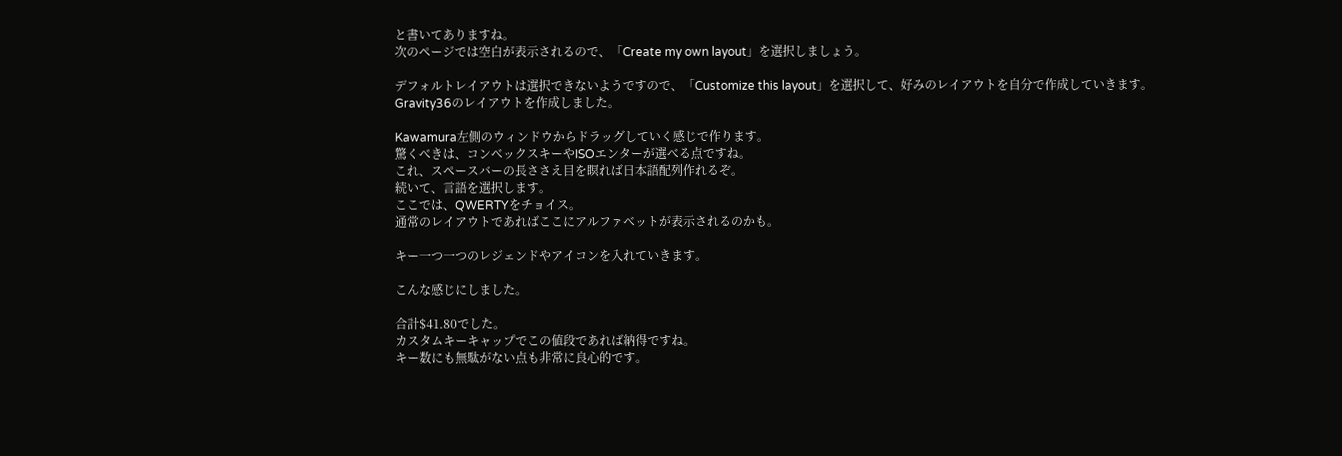と書いてありますね。
次のページでは空白が表示されるので、「Create my own layout」を選択しましょう。

デフォルトレイアウトは選択できないようですので、「Customize this layout」を選択して、好みのレイアウトを自分で作成していきます。
Gravity36のレイアウトを作成しました。

Kawamura左側のウィンドウからドラッグしていく感じで作ります。
驚くべきは、コンベックスキーやISOエンターが選べる点ですね。
これ、スペースバーの長ささえ目を瞑れば日本語配列作れるぞ。
続いて、言語を選択します。
ここでは、QWERTYをチョイス。
通常のレイアウトであればここにアルファベットが表示されるのかも。

キー一つ一つのレジェンドやアイコンを入れていきます。

こんな感じにしました。

合計$41.80でした。
カスタムキーキャップでこの値段であれば納得ですね。
キー数にも無駄がない点も非常に良心的です。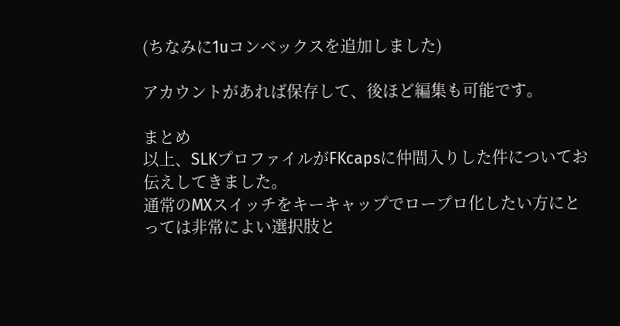(ちなみに1uコンベックスを追加しました)

アカウントがあれば保存して、後ほど編集も可能です。

まとめ
以上、SLKプロファイルがFKcapsに仲間入りした件についてお伝えしてきました。
通常のMXスイッチをキーキャップでロープロ化したい方にとっては非常によい選択肢と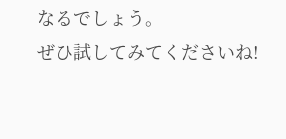なるでしょう。
ぜひ試してみてくださいね!